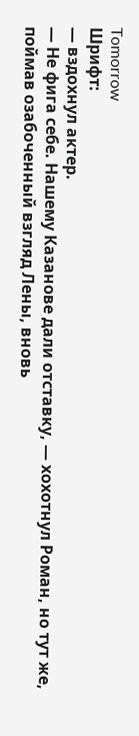Tomorrow
Шрифт:
— вздохнул актер.
— Не фига себе. Нашему Казанове дали отставку, — хохотнул Роман, но тут же, поймав озабоченный взгляд Лены, вновь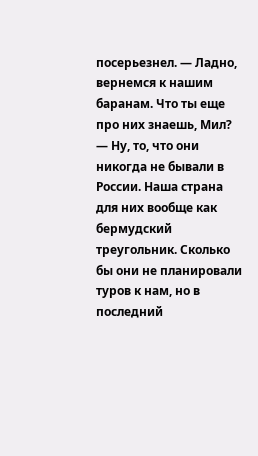посерьезнел. — Ладно, вернемся к нашим баранам. Что ты еще про них знаешь, Мил?
— Ну, то, что они никогда не бывали в России. Наша страна для них вообще как бермудский треугольник. Сколько бы они не планировали туров к нам, но в последний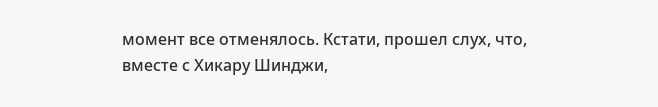момент все отменялось. Кстати, прошел слух, что, вместе с Хикару Шинджи,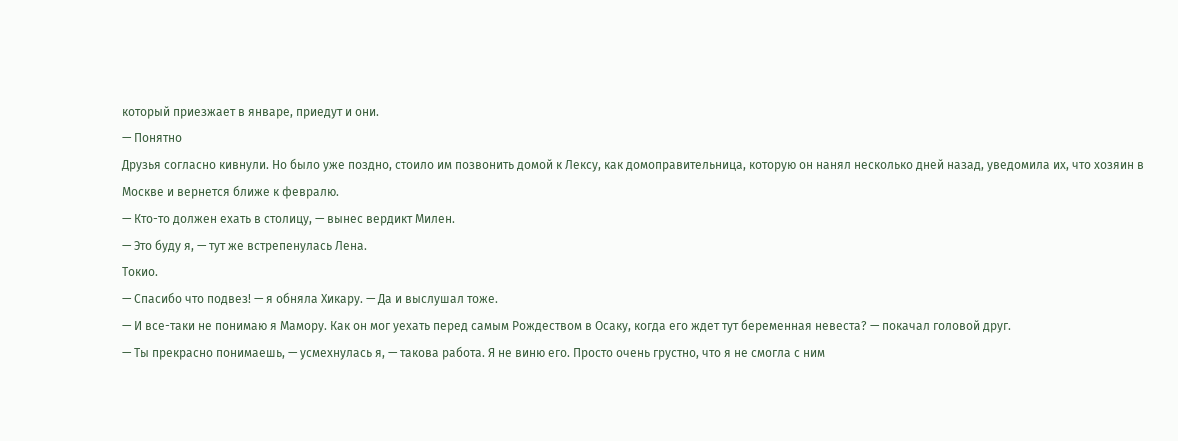который приезжает в январе, приедут и они.
— Понятно
Друзья согласно кивнули. Но было уже поздно, стоило им позвонить домой к Лексу, как домоправительница, которую он нанял несколько дней назад, уведомила их, что хозяин в Москве и вернется ближе к февралю.
— Кто-то должен ехать в столицу, — вынес вердикт Милен.
— Это буду я, — тут же встрепенулась Лена.
Токио.
— Спасибо что подвез! — я обняла Хикару. — Да и выслушал тоже.
— И все-таки не понимаю я Мамору. Как он мог уехать перед самым Рождеством в Осаку, когда его ждет тут беременная невеста? — покачал головой друг.
— Ты прекрасно понимаешь, — усмехнулась я, — такова работа. Я не виню его. Просто очень грустно, что я не смогла с ним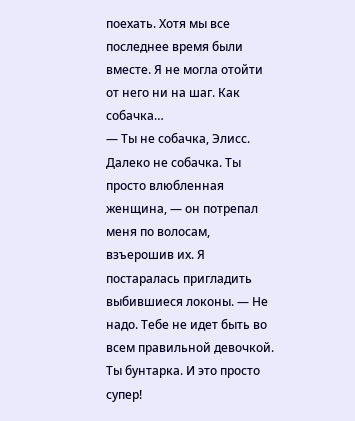поехать. Хотя мы все последнее время были вместе. Я не могла отойти от него ни на шаг. Как собачка…
— Ты не собачка, Элисс. Далеко не собачка. Ты просто влюбленная женщина, — он потрепал меня по волосам, взъерошив их. Я постаралась пригладить выбившиеся локоны. — Не надо. Тебе не идет быть во всем правильной девочкой. Ты бунтарка. И это просто супер!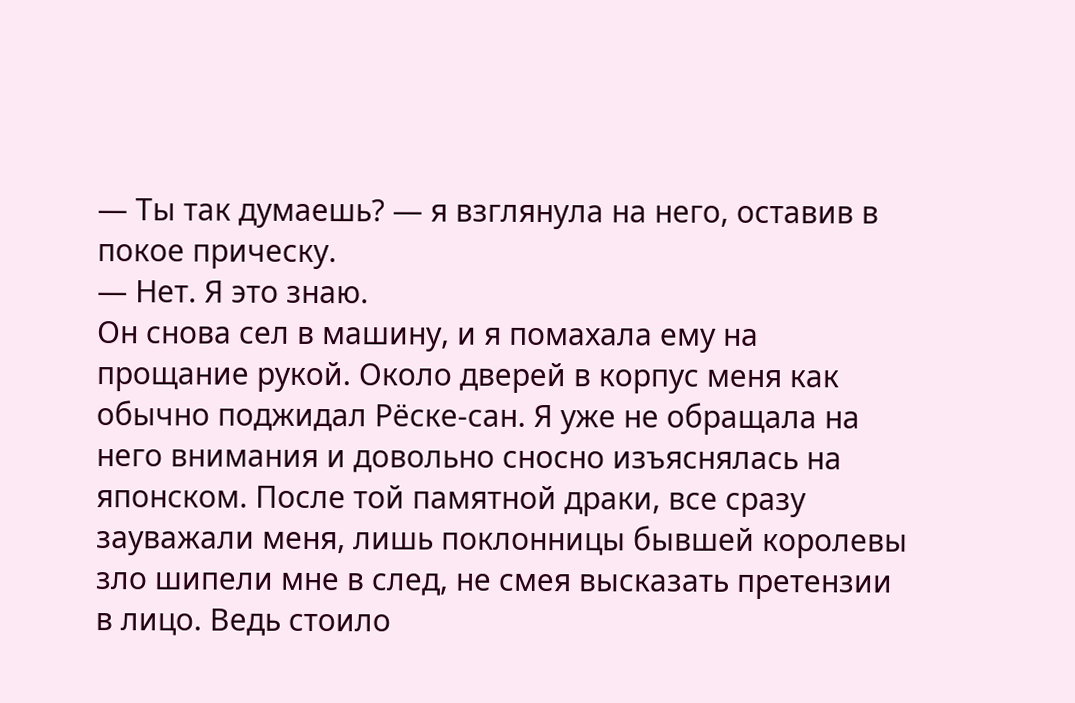— Ты так думаешь? — я взглянула на него, оставив в покое прическу.
— Нет. Я это знаю.
Он снова сел в машину, и я помахала ему на прощание рукой. Около дверей в корпус меня как обычно поджидал Рёске-сан. Я уже не обращала на него внимания и довольно сносно изъяснялась на японском. После той памятной драки, все сразу зауважали меня, лишь поклонницы бывшей королевы зло шипели мне в след, не смея высказать претензии в лицо. Ведь стоило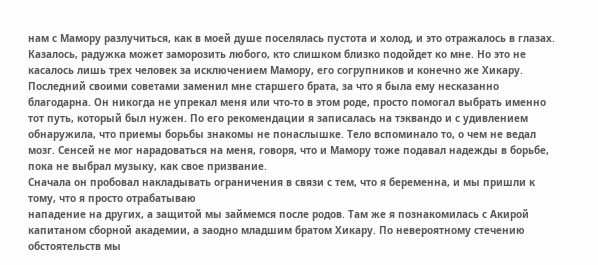нам с Мамору разлучиться, как в моей душе поселялась пустота и холод, и это отражалось в глазах. Казалось, радужка может заморозить любого, кто слишком близко подойдет ко мне. Но это не касалось лишь трех человек за исключением Мамору, его согрупников и конечно же Хикару. Последний своими советами заменил мне старшего брата, за что я была ему несказанно благодарна. Он никогда не упрекал меня или что-то в этом роде, просто помогал выбрать именно тот путь, который был нужен. По его рекомендации я записалась на тэквандо и с удивлением обнаружила, что приемы борьбы знакомы не понаслышке. Тело вспоминало то, о чем не ведал мозг. Сенсей не мог нарадоваться на меня, говоря, что и Мамору тоже подавал надежды в борьбе, пока не выбрал музыку, как свое призвание.
Сначала он пробовал накладывать ограничения в связи с тем, что я беременна, и мы пришли к тому, что я просто отрабатываю
нападение на других, а защитой мы займемся после родов. Там же я познакомилась с Акирой капитаном сборной академии, а заодно младшим братом Хикару. По невероятному стечению обстоятельств мы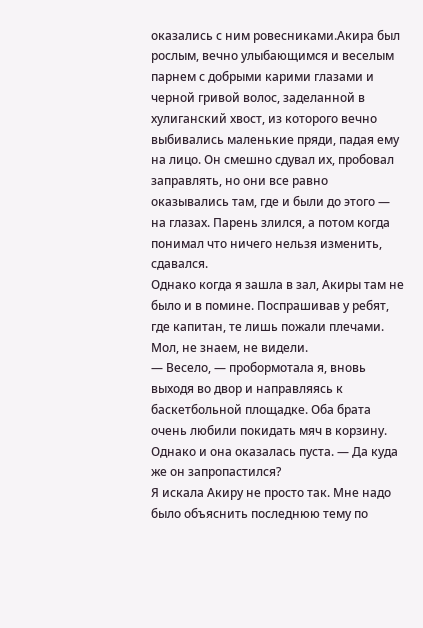оказались с ним ровесниками.Акира был рослым, вечно улыбающимся и веселым парнем с добрыми карими глазами и черной гривой волос, заделанной в хулиганский хвост, из которого вечно выбивались маленькие пряди, падая ему на лицо. Он смешно сдувал их, пробовал заправлять, но они все равно оказывались там, где и были до этого — на глазах. Парень злился, а потом когда понимал что ничего нельзя изменить, сдавался.
Однако когда я зашла в зал, Акиры там не было и в помине. Поспрашивав у ребят, где капитан, те лишь пожали плечами. Мол, не знаем, не видели.
— Весело, — пробормотала я, вновь выходя во двор и направляясь к баскетбольной площадке. Оба брата очень любили покидать мяч в корзину. Однако и она оказалась пуста. — Да куда же он запропастился?
Я искала Акиру не просто так. Мне надо было объяснить последнюю тему по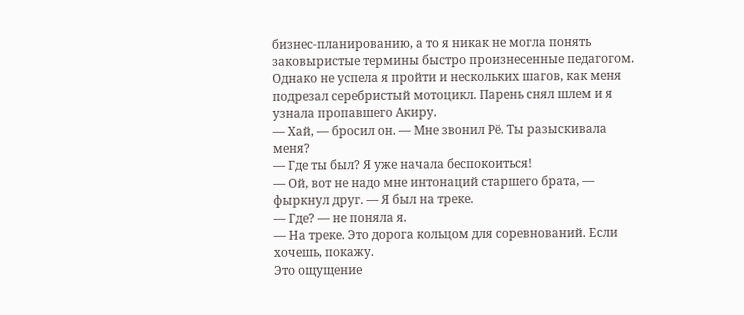бизнес-планированию, а то я никак не могла понять заковыристые термины быстро произнесенные педагогом. Однако не успела я пройти и нескольких шагов, как меня подрезал серебристый мотоцикл. Парень снял шлем и я узнала пропавшего Акиру.
— Хай, — бросил он. — Мне звонил Рё. Ты разыскивала меня?
— Где ты был? Я уже начала беспокоиться!
— Ой, вот не надо мне интонаций старшего брата, — фыркнул друг. — Я был на треке.
— Где? — не поняла я.
— На треке. Это дорога кольцом для соревнований. Если хочешь, покажу.
Это ощущение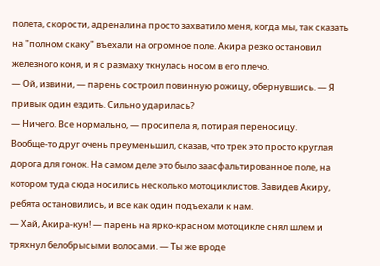полета, скорости, адреналина просто захватило меня, когда мы, так сказать на "полном скаку" въехали на огромное поле. Акира резко остановил железного коня, и я с размаху ткнулась носом в его плечо.
— Ой, извини, — парень состроил повинную рожицу, обернувшись. — Я привык один ездить. Сильно ударилась?
— Ничего. Все нормально, — просипела я, потирая переносицу.
Вообще-то друг очень преуменьшил, сказав, что трек это просто круглая дорога для гонок. На самом деле это было заасфальтированное поле, на котором туда сюда носились несколько мотоциклистов. Завидев Акиру, ребята остановились, и все как один подъехали к нам.
— Хай, Акира-кун! — парень на ярко-красном мотоцикле снял шлем и тряхнул белобрысыми волосами. — Ты же вроде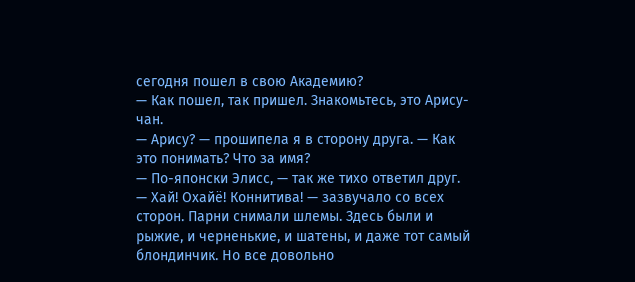сегодня пошел в свою Академию?
— Как пошел, так пришел. Знакомьтесь, это Арису-чан.
— Арису? — прошипела я в сторону друга. — Как это понимать? Что за имя?
— По-японски Элисс, — так же тихо ответил друг.
— Хай! Охайё! Коннитива! — зазвучало со всех сторон. Парни снимали шлемы. Здесь были и рыжие, и черненькие, и шатены, и даже тот самый блондинчик. Но все довольно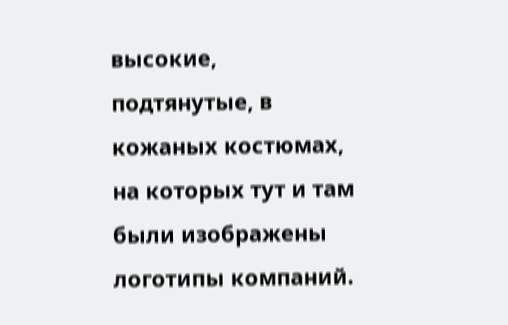высокие, подтянутые, в кожаных костюмах, на которых тут и там были изображены логотипы компаний.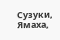Сузуки, Ямаха,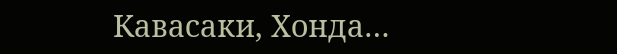Кавасаки, Хонда…